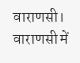वाराणसी। वाराणसी में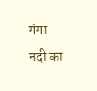गंगा नदी का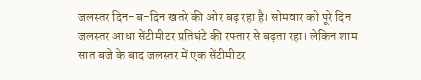जलस्तर दिन-ब-दिन खतरे की ओर बढ़ रहा है। सोमवार को पूरे दिन जलस्तर आधा सेंटीमीटर प्रतिघंटे की रफ्तार से बढ़ता रहा। लेकिन शाम सात बजे के बाद जलस्तर में एक सेंटीमीटर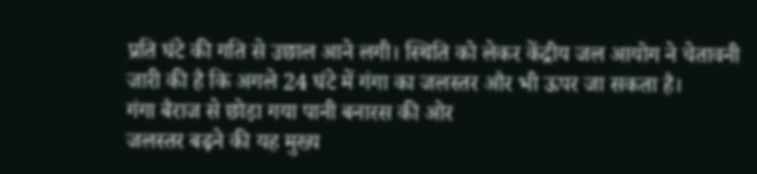प्रति घंटे की गति से उछाल आने लगी। स्थिति को लेकर केंद्रीय जल आयोग ने चेतावनी जारी की है कि अगले 24 घंटे में गंगा का जलस्तर और भी ऊपर जा सकता है।
गंगा बैराज से छोड़ा गया पानी बनारस की ओर
जलस्तर बढ़ने की यह मुख्य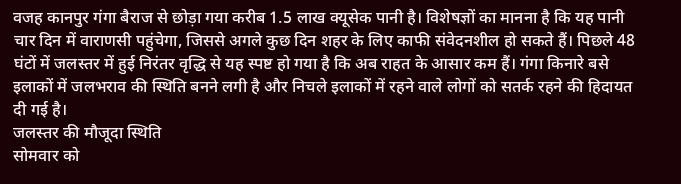वजह कानपुर गंगा बैराज से छोड़ा गया करीब 1.5 लाख क्यूसेक पानी है। विशेषज्ञों का मानना है कि यह पानी चार दिन में वाराणसी पहुंचेगा, जिससे अगले कुछ दिन शहर के लिए काफी संवेदनशील हो सकते हैं। पिछले 48 घंटों में जलस्तर में हुई निरंतर वृद्धि से यह स्पष्ट हो गया है कि अब राहत के आसार कम हैं। गंगा किनारे बसे इलाकों में जलभराव की स्थिति बनने लगी है और निचले इलाकों में रहने वाले लोगों को सतर्क रहने की हिदायत दी गई है।
जलस्तर की मौजूदा स्थिति
सोमवार को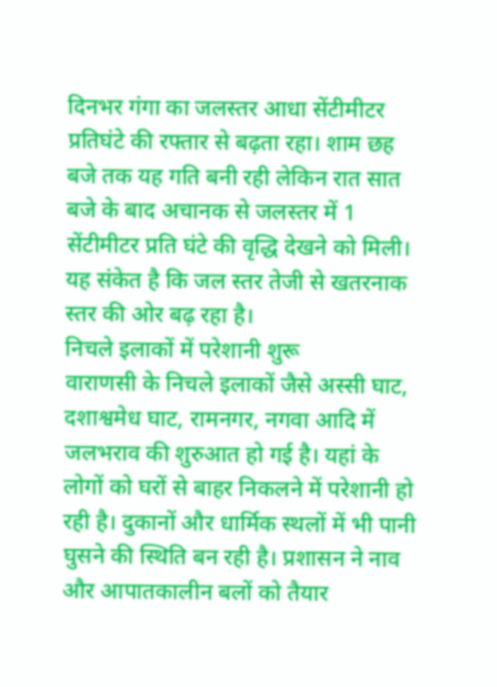दिनभर गंगा का जलस्तर आधा सेंटीमीटर प्रतिघंटे की रफ्तार से बढ़ता रहा। शाम छह बजे तक यह गति बनी रही लेकिन रात सात बजे के बाद अचानक से जलस्तर में 1 सेंटीमीटर प्रति घंटे की वृद्धि देखने को मिली। यह संकेत है कि जल स्तर तेजी से खतरनाक स्तर की ओर बढ़ रहा है।
निचले इलाकों में परेशानी शुरू
वाराणसी के निचले इलाकों जैसे अस्सी घाट, दशाश्वमेध घाट, रामनगर, नगवा आदि में जलभराव की शुरुआत हो गई है। यहां के लोगों को घरों से बाहर निकलने में परेशानी हो रही है। दुकानों और धार्मिक स्थलों में भी पानी घुसने की स्थिति बन रही है। प्रशासन ने नाव और आपातकालीन बलों को तैयार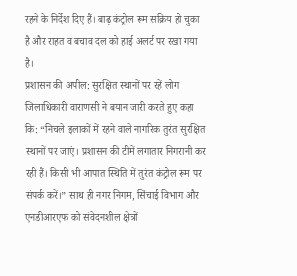रहने के निर्देश दिए हैं। बाढ़ कंट्रोल रूम सक्रिय हो चुका है और राहत व बचाव दल को हाई अलर्ट पर रखा गया है।
प्रशासन की अपील: सुरक्षित स्थानों पर रहें लोग
जिलाधिकारी वाराणसी ने बयान जारी करते हुए कहा कि: “निचले इलाकों में रहने वाले नागरिक तुरंत सुरक्षित स्थानों पर जाएं। प्रशासन की टीमें लगातार निगरानी कर रही हैं। किसी भी आपात स्थिति में तुरंत कंट्रोल रूम पर संपर्क करें।” साथ ही नगर निगम, सिंचाई विभाग और एनडीआरएफ को संवेदनशील क्षेत्रों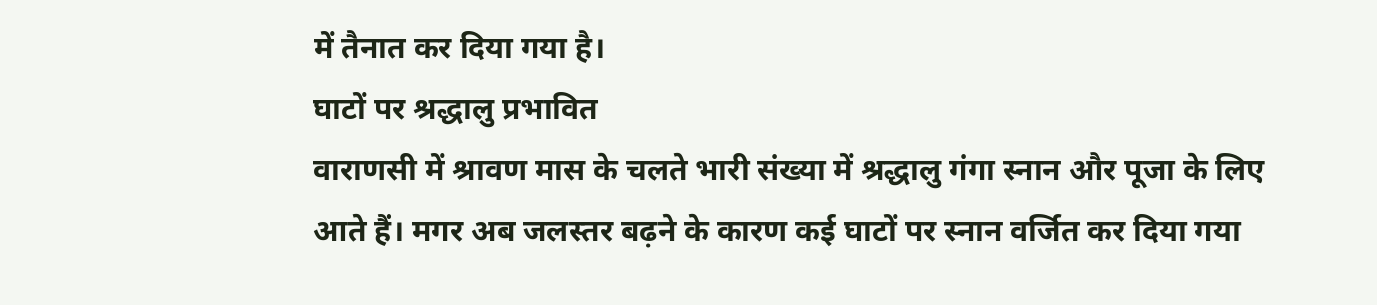में तैनात कर दिया गया है।
घाटों पर श्रद्धालु प्रभावित
वाराणसी में श्रावण मास के चलते भारी संख्या में श्रद्धालु गंगा स्नान और पूजा के लिए आते हैं। मगर अब जलस्तर बढ़ने के कारण कई घाटों पर स्नान वर्जित कर दिया गया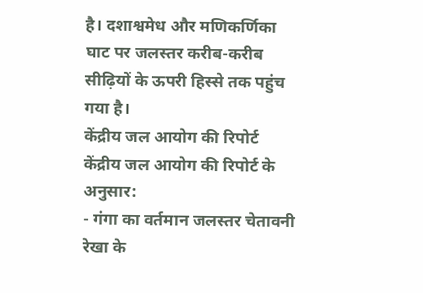है। दशाश्वमेध और मणिकर्णिका घाट पर जलस्तर करीब-करीब सीढ़ियों के ऊपरी हिस्से तक पहुंच गया है।
केंद्रीय जल आयोग की रिपोर्ट
केंद्रीय जल आयोग की रिपोर्ट के अनुसार:
- गंगा का वर्तमान जलस्तर चेतावनी रेखा के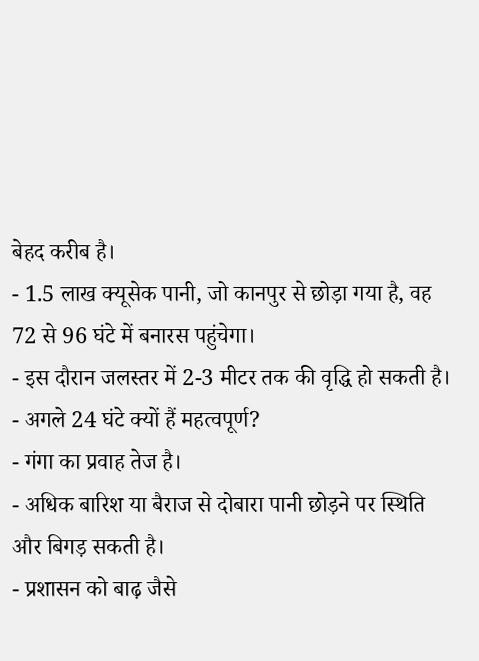बेहद करीब है।
- 1.5 लाख क्यूसेक पानी, जो कानपुर से छोड़ा गया है, वह 72 से 96 घंटे में बनारस पहुंचेगा।
- इस दौरान जलस्तर में 2-3 मीटर तक की वृद्धि हो सकती है।
- अगले 24 घंटे क्यों हैं महत्वपूर्ण?
- गंगा का प्रवाह तेज है।
- अधिक बारिश या बैराज से दोबारा पानी छोड़ने पर स्थिति और बिगड़ सकती है।
- प्रशासन को बाढ़ जैसे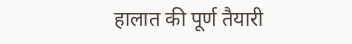हालात की पूर्ण तैयारी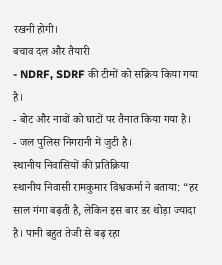रखनी होगी।
बचाव दल और तैयारी
- NDRF, SDRF की टीमों को सक्रिय किया गया है।
- बोट और नावों को घाटों पर तैनात किया गया है।
- जल पुलिस निगरानी में जुटी है।
स्थानीय निवासियों की प्रतिक्रिया
स्थानीय निवासी रामकुमार विश्वकर्मा ने बताया: “हर साल गंगा बढ़ती है, लेकिन इस बार डर थोड़ा ज्यादा है। पानी बहुत तेजी से बढ़ रहा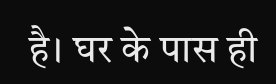है। घर के पास ही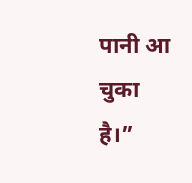पानी आ चुका है।”